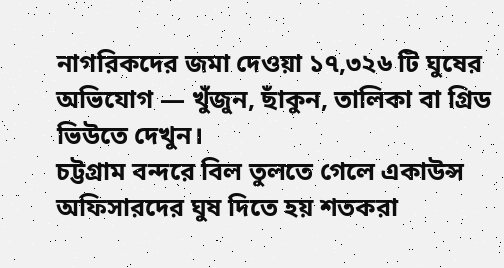নাগরিকদের জমা দেওয়া ১৭,৩২৬ টি ঘুষের অভিযোগ — খুঁজুন, ছাঁকুন, তালিকা বা গ্রিড ভিউতে দেখুন।
চট্টগ্রাম বন্দরে বিল তুলতে গেলে একাউন্স অফিসারদের ঘুষ দিতে হয় শতকরা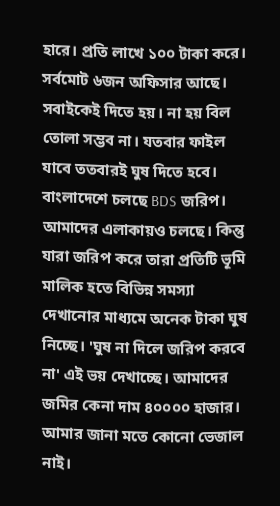হারে। প্রতি লাখে ১০০ টাকা করে। সর্বমোট ৬জন অফিসার আছে। সবাইকেই দিতে হয়। না হয় বিল তোলা সম্ভব না। যতবার ফাইল যাবে ততবারই ঘুষ দিতে হবে।
বাংলাদেশে চলছে BDS জরিপ। আমাদের এলাকায়ও চলছে। কিন্তু যারা জরিপ করে তারা প্রতিটি ভূমি মালিক হতে বিভিন্ন সমস্যা দেখানোর মাধ্যমে অনেক টাকা ঘুষ নিচ্ছে। 'ঘুষ না দিলে জরিপ করবে না' এই ভয় দেখাচ্ছে। আমাদের জমির কেনা দাম ৪০০০০ হাজার। আমার জানা মতে কোনো ভেজাল নাই।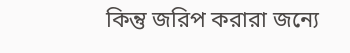কিন্তু জরিপ করারা জন্যে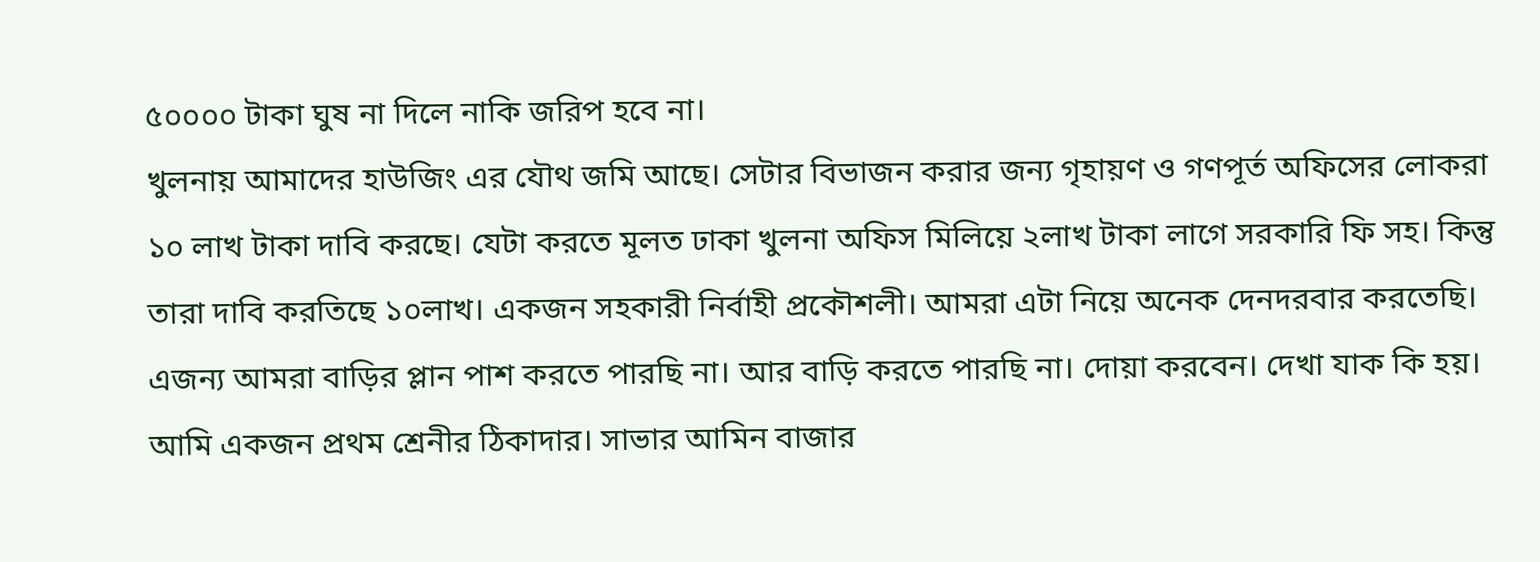৫০০০০ টাকা ঘুষ না দিলে নাকি জরিপ হবে না।
খুলনায় আমাদের হাউজিং এর যৌথ জমি আছে। সেটার বিভাজন করার জন্য গৃহায়ণ ও গণপূর্ত অফিসের লোকরা ১০ লাখ টাকা দাবি করছে। যেটা করতে মূলত ঢাকা খুলনা অফিস মিলিয়ে ২লাখ টাকা লাগে সরকারি ফি সহ। কিন্তু তারা দাবি করতিছে ১০লাখ। একজন সহকারী নির্বাহী প্রকৌশলী। আমরা এটা নিয়ে অনেক দেনদরবার করতেছি। এজন্য আমরা বাড়ির প্লান পাশ করতে পারছি না। আর বাড়ি করতে পারছি না। দোয়া করবেন। দেখা যাক কি হয়।
আমি একজন প্রথম শ্রেনীর ঠিকাদার। সাভার আমিন বাজার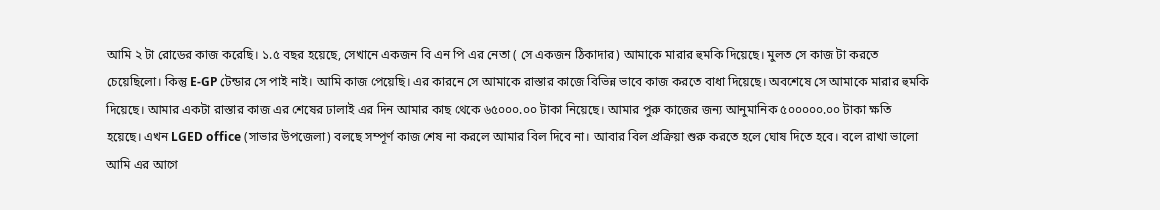আমি ২ টা রোডের কাজ করেছি। ১.৫ বছর হয়েছে, সেখানে একজন বি এন পি এর নেতা ( সে একজন ঠিকাদার) আমাকে মারার হুমকি দিয়েছে। মুলত সে কাজ টা করতে চেয়েছিলো। কিন্তু E-GP টেন্ডার সে পাই নাই। আমি কাজ পেয়েছি। এর কারনে সে আমাকে রাস্তার কাজে বিভিন্ন ভাবে কাজ করতে বাধা দিয়েছে। অবশেষে সে আমাকে মারার হুমকি দিয়েছে। আমার একটা রাস্তার কাজ এর শেষের ঢালাই এর দিন আমার কাছ থেকে ৬৫০০০.০০ টাকা নিয়েছে। আমার পুরু কাজের জন্য আনুমানিক ৫০০০০০.০০ টাকা ক্ষতি হয়েছে। এখন LGED office (সাভার উপজেলা) বলছে সম্পূর্ণ কাজ শেষ না করলে আমার বিল দিবে না। আবার বিল প্রক্রিয়া শুরু করতে হলে ঘোষ দিতে হবে। বলে রাখা ভালো আমি এর আগে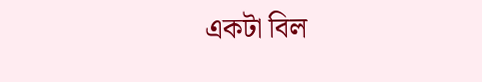একটা বিল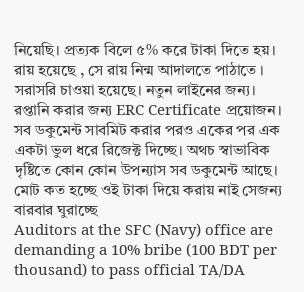নিয়েছি। প্রত্যক বিলে ৫% করে টাকা দিতে হয়।
রায় হয়েছে , সে রায় নিন্ম আদালতে পাঠাতে ।
সরাসরি চাওয়া হয়েছে। নতুন লাইনের জন্য।
রপ্তানি করার জন্য ERC Certificate প্রয়োজন। সব ডকুমেন্ট সাবমিট করার পরও একের পর এক একটা ভুল ধরে রিজেক্ট দিচ্ছে। অথচ স্বাভাবিক দৃষ্টিতে কোন কোন উপন্যাস সব ডকুমেন্ট আছে। মোট কত হচ্ছে ওই টাকা দিয়ে করায় নাই সেজন্য বারবার ঘুরাচ্ছে
Auditors at the SFC (Navy) office are demanding a 10% bribe (100 BDT per thousand) to pass official TA/DA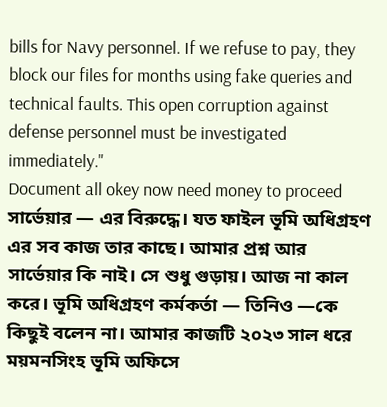bills for Navy personnel. If we refuse to pay, they block our files for months using fake queries and technical faults. This open corruption against defense personnel must be investigated immediately."
Document all okey now need money to proceed
সার্ভেয়ার — এর বিরুদ্ধে। যত ফাইল ভূমি অধিগ্রহণ এর সব কাজ তার কাছে। আমার প্রশ্ন আর সার্ভেয়ার কি নাই। সে শুধু গুড়ায়। আজ না কাল করে। ভূমি অধিগ্রহণ কর্মকর্তা — তিনিও —কে কিছুই বলেন না। আমার কাজটি ২০২৩ সাল ধরে ময়মনসিংহ ভূমি অফিসে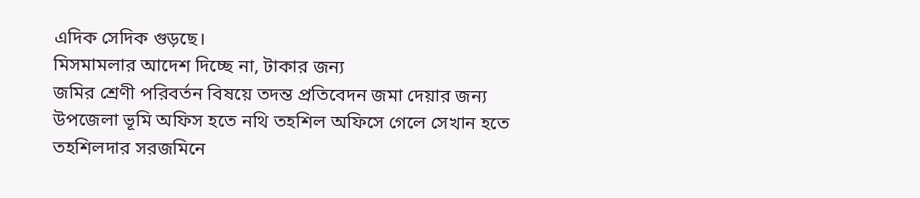এদিক সেদিক গুড়ছে।
মিসমামলার আদেশ দিচ্ছে না, টাকার জন্য
জমির শ্রেণী পরিবর্তন বিষয়ে তদন্ত প্রতিবেদন জমা দেয়ার জন্য উপজেলা ভূমি অফিস হতে নথি তহশিল অফিসে গেলে সেখান হতে তহশিলদার সরজমিনে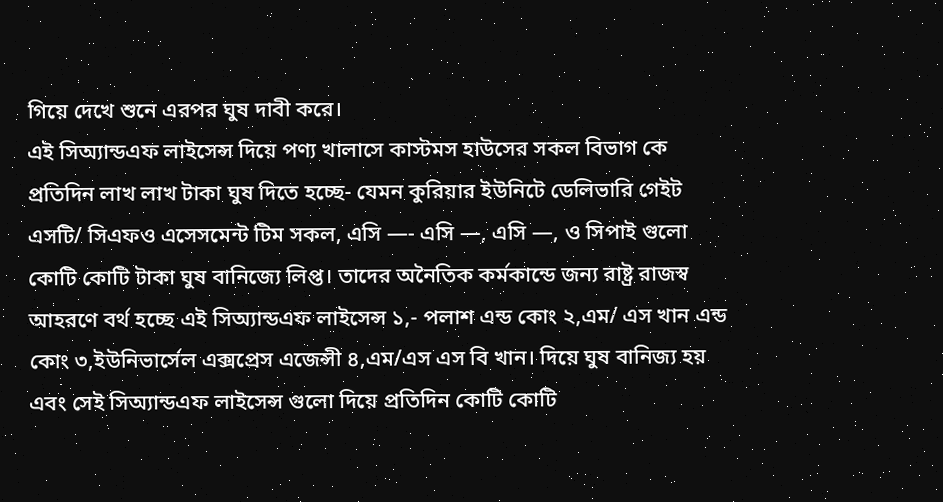গিয়ে দেখে শুনে এরপর ঘুষ দাবী করে।
এই সিঅ্যান্ডএফ লাইসেন্স দিয়ে পণ্য খালাসে কাস্টমস হাউসের সকল বিভাগ কে প্রতিদিন লাখ লাখ টাকা ঘুষ দিতে হচ্ছে- যেমন কুরিয়ার ইউনিটে ডেলিভারি গেইট এসটি/ সিএফও এসেসমেন্ট টিম সকল, এসি —- এসি —, এসি —, ও সিপাই গুলো কোটি কোটি টাকা ঘুষ বানিজ্যে লিপ্ত। তাদের অনৈতিক কর্মকান্ডে জন্য রাষ্ট্র রাজস্ব আহরণে বর্থ হচ্ছে এই সিঅ্যান্ডএফ লাইসেন্স ১,- পলাশ এন্ড কোং ২,এম/ এস খান এন্ড কোং ৩,ইউনিভার্সেল এক্সপ্রেস এজেন্সী ৪,এম/এস এস বি খান। দিয়ে ঘুষ বানিজ্য হয় এবং সেই সিঅ্যান্ডএফ লাইসেন্স গুলো দিয়ে প্রতিদিন কোটি কোটি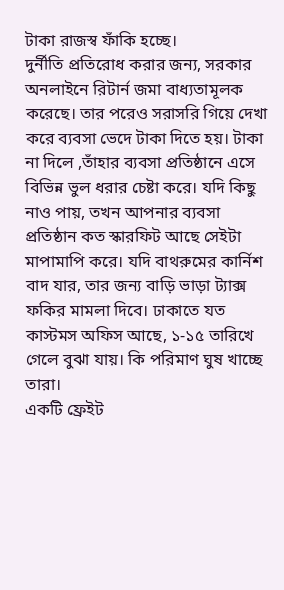টাকা রাজস্ব ফাঁকি হচ্ছে।
দুর্নীতি প্রতিরোধ করার জন্য, সরকার অনলাইনে রিটার্ন জমা বাধ্যতামূলক করেছে। তার পরেও সরাসরি গিয়ে দেখা করে ব্যবসা ভেদে টাকা দিতে হয়। টাকা না দিলে ,তাঁহার ব্যবসা প্রতিষ্ঠানে এসে বিভিন্ন ভুল ধরার চেষ্টা করে। যদি কিছু নাও পায়, তখন আপনার ব্যবসা প্রতিষ্ঠান কত স্কারফিট আছে সেইটা মাপামাপি করে। যদি বাথরুমের কার্নিশ বাদ যার, তার জন্য বাড়ি ভাড়া ট্যাক্স ফকির মামলা দিবে। ঢাকাতে যত কাস্টমস অফিস আছে, ১-১৫ তারিখে গেলে বুঝা যায়। কি পরিমাণ ঘুষ খাচ্ছে তারা।
একটি ফ্রেইট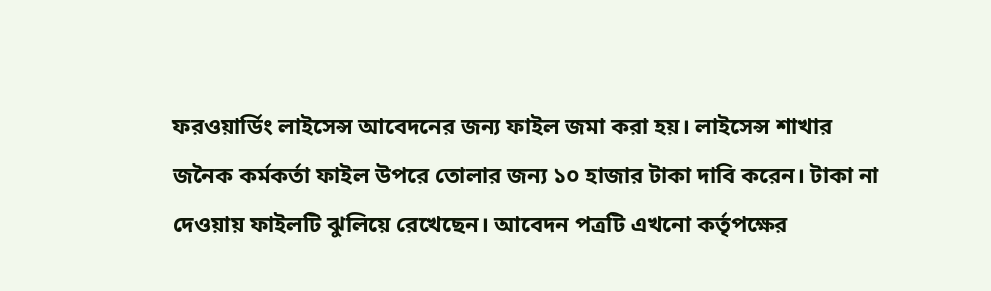ফরওয়ার্ডিং লাইসেন্স আবেদনের জন্য ফাইল জমা করা হয়। লাইসেন্স শাখার জনৈক কর্মকর্তা ফাইল উপরে তোলার জন্য ১০ হাজার টাকা দাবি করেন। টাকা না দেওয়ায় ফাইলটি ঝুলিয়ে রেখেছেন। আবেদন পত্রটি এখনো কর্তৃপক্ষের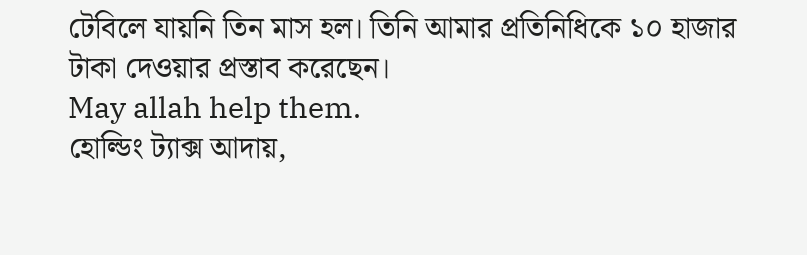টেবিলে যায়নি তিন মাস হল। তিনি আমার প্রতিনিধিকে ১০ হাজার টাকা দেওয়ার প্রস্তাব করেছেন।
May allah help them.
হোল্ডিং ট্যাক্স আদায়,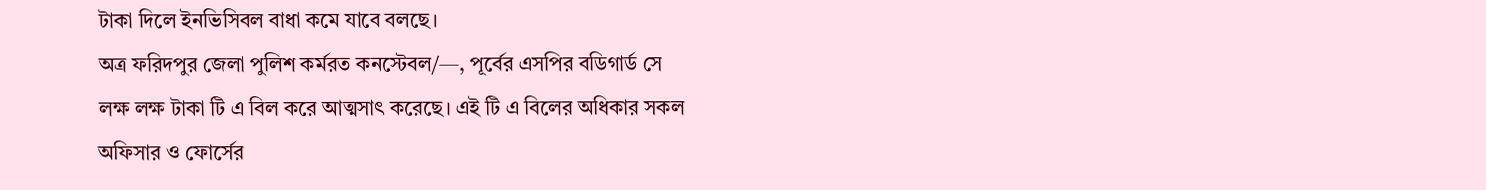টাকা দিলে ইনভিসিবল বাধা কমে যাবে বলছে।
অত্র ফরিদপুর জেলা পুলিশ কর্মরত কনস্টেবল/—, পূর্বের এসপির বডিগার্ড সে লক্ষ লক্ষ টাকা টি এ বিল করে আত্মসাৎ করেছে। এই টি এ বিলের অধিকার সকল অফিসার ও ফোর্সের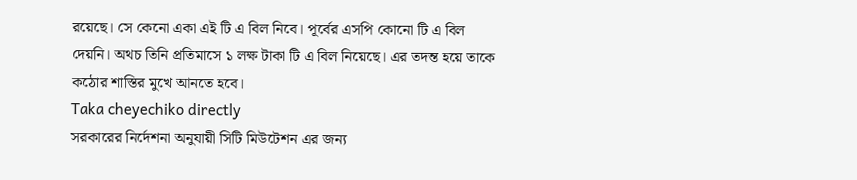রয়েছে। সে কেনো একা এই টি এ বিল নিবে। পূর্বের এসপি কোনো টি এ বিল দেয়নি। অথচ তিনি প্রতিমাসে ১ লক্ষ টাকা টি এ বিল নিয়েছে। এর তদন্ত হয়ে তাকে কঠোর শাস্তির মুখে আনতে হবে।
Taka cheyechiko directly
সরকারের নির্দেশনা অনুযায়ী সিটি মিউটেশন এর জন্য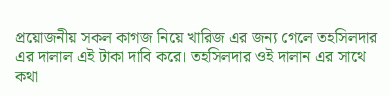প্রয়োজনীয় সকল কাগজ নিয়ে খারিজ এর জন্য গেলে তহসিলদার এর দালাল এই টাকা দাবি করে। তহসিলদার ওই দালান এর সাথে কথা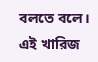বলতে বলে। এই খারিজ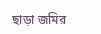ছাড়া জমির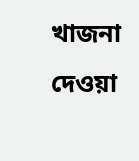খাজনা দেওয়া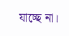যাচ্ছে না।